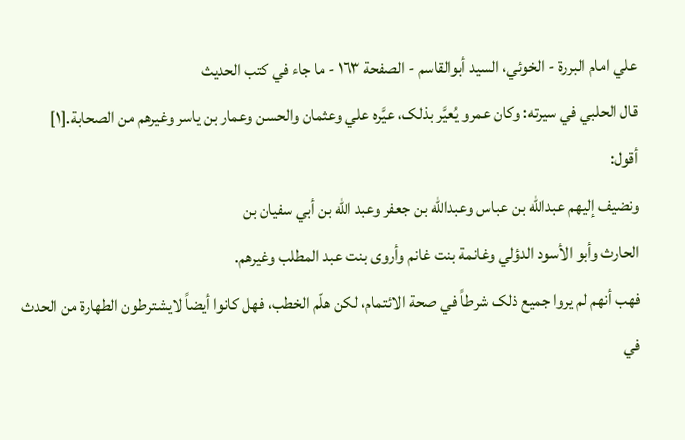علي امام البررة - الخوئي، السيد أبوالقاسم - الصفحة ١٦٣ - ما جاء في کتب الحديث
قال الحلبي في سيرته: وکان عمرو يُعيَّر بذلک، عيَّره علي وعثمان والحسن وعمار بن ياسر وغيرهم من الصحابة.[١]
أقول:
ونضيف إليهم عبدالله بن عباس وعبدالله بن جعفر وعبد الله بن أبي سفيان بن
الحارث وأبو الأسود الدؤلي وغانمة بنت غانم وأروى بنت عبد المطلب وغيرهم.
فهب أنهم لم يروا جميع ذلک شرطاً في صحة الائتمام، لکن هلّم الخطب، فهل کانوا أيضاً لايشترطون الطهارة من الحدث في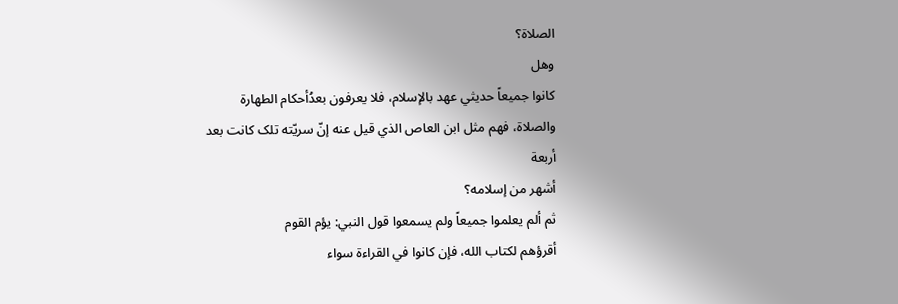الصلاة؟
وهل
کانوا جميعاً حديثي عهد بالإسلام، فلا يعرفون بعدُأحکام الطهارة
والصلاة، فهم مثل ابن العاص الذي قيل عنه إنّ سريّته تلک کانت بعد أربعة
أشهر من إسلامه؟
ثم ألم يعلموا جميعاً ولم يسمعوا قول النبي: يؤم القوم
أقرؤهم لکتاب الله، فإن کانوا في القراءة سواء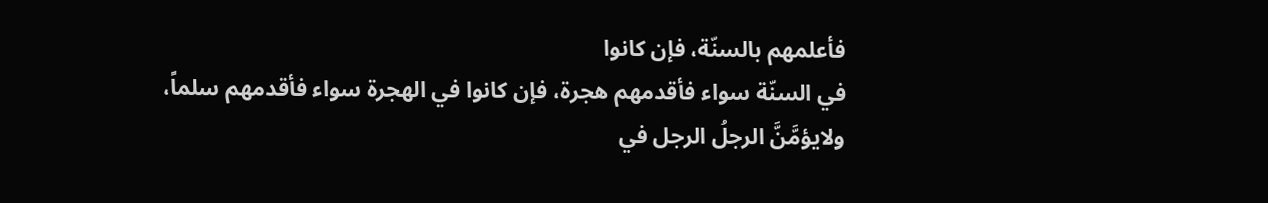فأعلمهم بالسنّة، فإن کانوا
في السنّة سواء فأقدمهم هجرة، فإن کانوا في الهجرة سواء فأقدمهم سلماً،
ولايؤمَّنَّ الرجلُ الرجل في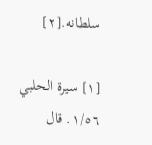سلطانه.[٢]

[١] سيرة الحلبي ١/٥٦. قال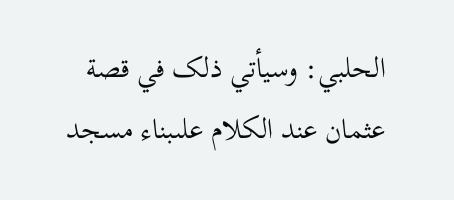الحلبي: وسيأتي ذلک في قصة عثمان عند الکلام علىبناء مسجد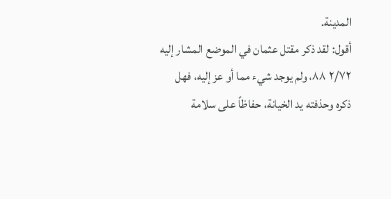المدينة.
أقول: لقد ذکر مقتل عثمان في الموضع المشار إليه ٢/٧٢ ٨٨، ولم يوجد شيء مما أو عز إليه، فهل ذکره وحذفته يد الخيانة، حفاظاً على سلامة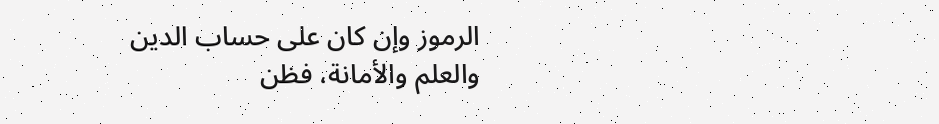الرموز وإن کان على حساب الدين والعلم والأمانة، فظن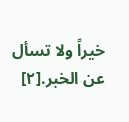خيراً ولا تسأل عن الخبر.[٢]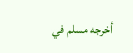أخرجه مسلم في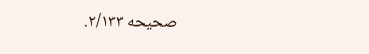صحيحه ٢/١٣٣.